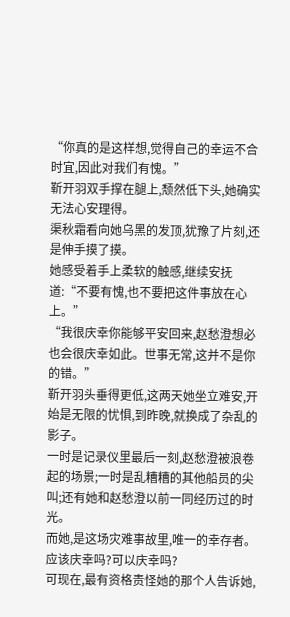“你真的是这样想,觉得自己的幸运不合时宜,因此对我们有愧。”
靳开羽双手撑在腿上,颓然低下头,她确实无法心安理得。
渠秋霜看向她乌黑的发顶,犹豫了片刻,还是伸手摸了摸。
她感受着手上柔软的触感,继续安抚道:“不要有愧,也不要把这件事放在心上。”
“我很庆幸你能够平安回来,赵愁澄想必也会很庆幸如此。世事无常,这并不是你的错。”
靳开羽头垂得更低,这两天她坐立难安,开始是无限的忧惧,到昨晚,就换成了杂乱的影子。
一时是记录仪里最后一刻,赵愁澄被浪卷起的场景;一时是乱糟糟的其他船员的尖叫;还有她和赵愁澄以前一同经历过的时光。
而她,是这场灾难事故里,唯一的幸存者。应该庆幸吗?可以庆幸吗?
可现在,最有资格责怪她的那个人告诉她,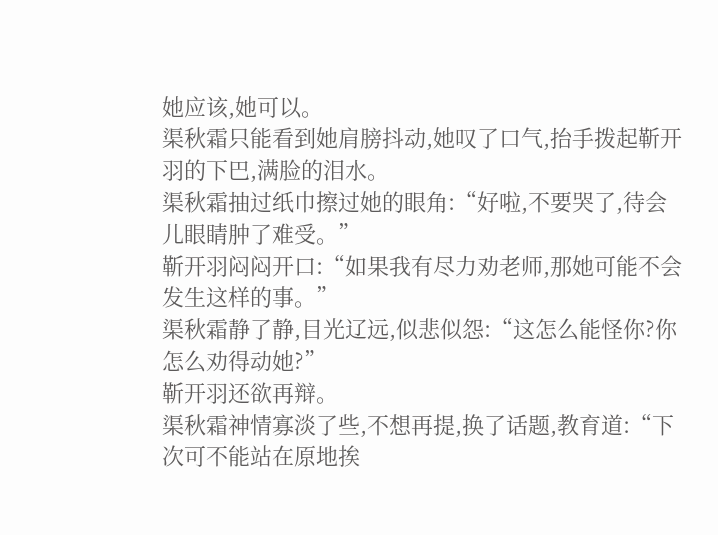她应该,她可以。
渠秋霜只能看到她肩膀抖动,她叹了口气,抬手拨起靳开羽的下巴,满脸的泪水。
渠秋霜抽过纸巾擦过她的眼角:“好啦,不要哭了,待会儿眼睛肿了难受。”
靳开羽闷闷开口:“如果我有尽力劝老师,那她可能不会发生这样的事。”
渠秋霜静了静,目光辽远,似悲似怨:“这怎么能怪你?你怎么劝得动她?”
靳开羽还欲再辩。
渠秋霜神情寡淡了些,不想再提,换了话题,教育道:“下次可不能站在原地挨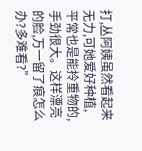打,丛阿姨虽然看起来无力,可她爱好种植,平常也是能拎重物的,手劲很大。这样漂亮的脸,万一留了痕怎么办?多难看?”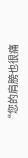“您的肩膀也很痛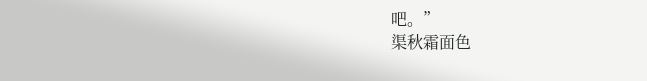吧。”
渠秋霜面色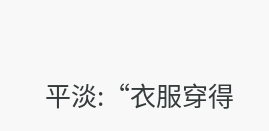平淡:“衣服穿得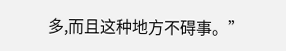多,而且这种地方不碍事。”